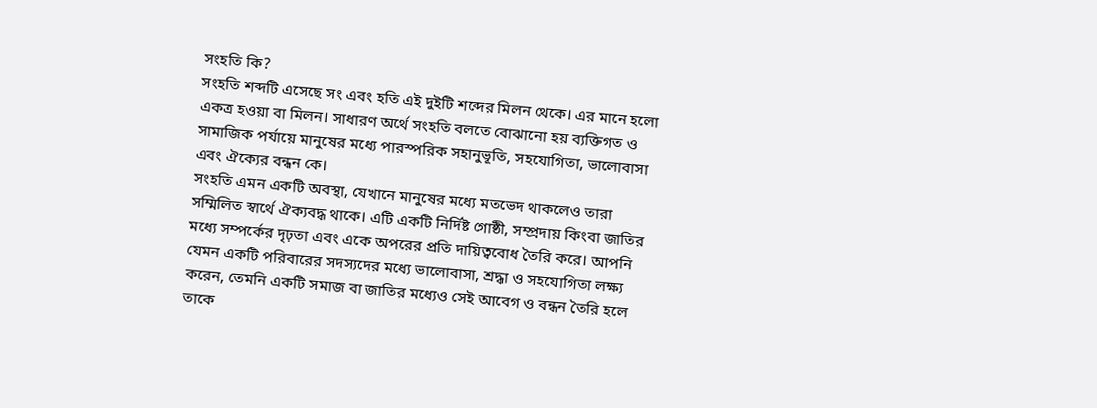সংহতি কি?
সংহতি শব্দটি এসেছে সং এবং হতি এই দুইটি শব্দের মিলন থেকে। এর মানে হলো একত্র হওয়া বা মিলন। সাধারণ অর্থে সংহতি বলতে বোঝানো হয় ব্যক্তিগত ও সামাজিক পর্যায়ে মানুষের মধ্যে পারস্পরিক সহানুভূতি, সহযোগিতা, ভালোবাসা এবং ঐক্যের বন্ধন কে।
সংহতি এমন একটি অবস্থা, যেখানে মানুষের মধ্যে মতভেদ থাকলেও তারা সম্মিলিত স্বার্থে ঐক্যবদ্ধ থাকে। এটি একটি নির্দিষ্ট গোষ্ঠী, সম্প্রদায় কিংবা জাতির মধ্যে সম্পর্কের দৃঢ়তা এবং একে অপরের প্রতি দায়িত্ববোধ তৈরি করে। আপনি যেমন একটি পরিবারের সদস্যদের মধ্যে ভালোবাসা, শ্রদ্ধা ও সহযোগিতা লক্ষ্য করেন, তেমনি একটি সমাজ বা জাতির মধ্যেও সেই আবেগ ও বন্ধন তৈরি হলে তাকে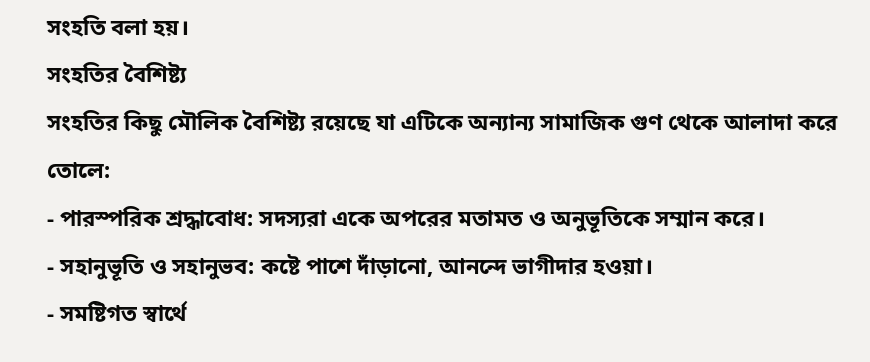সংহতি বলা হয়।
সংহতির বৈশিষ্ট্য
সংহতির কিছু মৌলিক বৈশিষ্ট্য রয়েছে যা এটিকে অন্যান্য সামাজিক গুণ থেকে আলাদা করে তোলে:
- পারস্পরিক শ্রদ্ধাবোধ: সদস্যরা একে অপরের মতামত ও অনুভূতিকে সম্মান করে।
- সহানুভূতি ও সহানুভব: কষ্টে পাশে দাঁড়ানো, আনন্দে ভাগীদার হওয়া।
- সমষ্টিগত স্বার্থে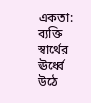একতা: ব্যক্তি স্বার্থের ঊর্ধ্বে উঠে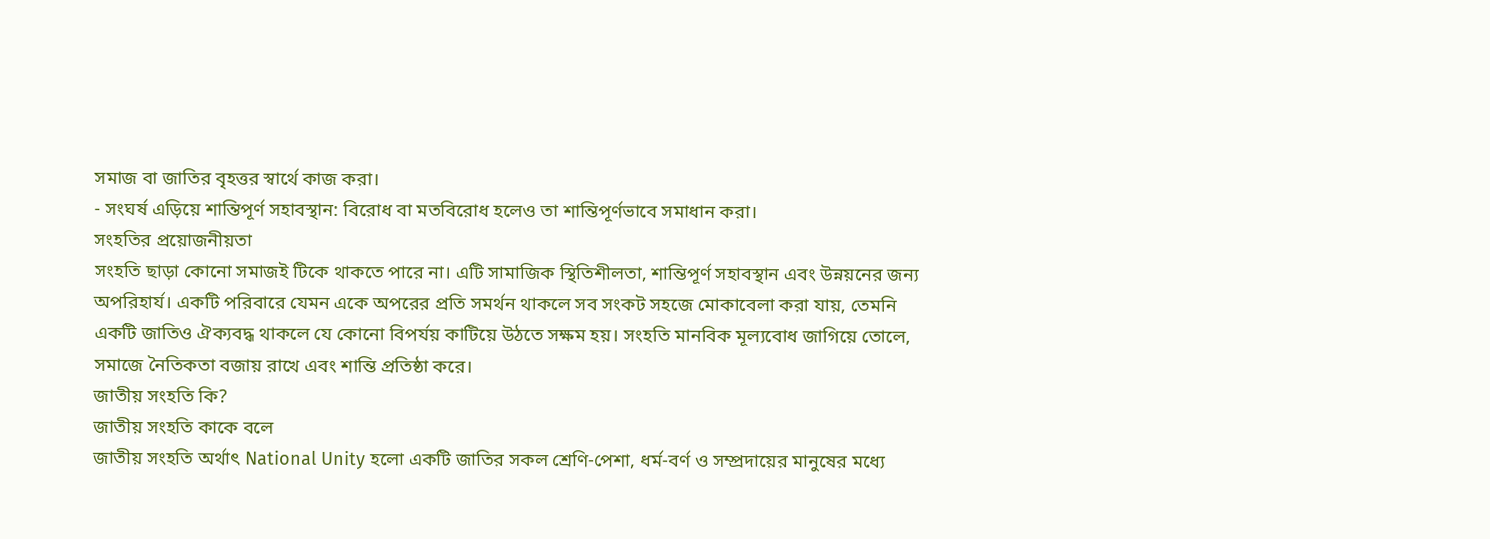সমাজ বা জাতির বৃহত্তর স্বার্থে কাজ করা।
- সংঘর্ষ এড়িয়ে শান্তিপূর্ণ সহাবস্থান: বিরোধ বা মতবিরোধ হলেও তা শান্তিপূর্ণভাবে সমাধান করা।
সংহতির প্রয়োজনীয়তা
সংহতি ছাড়া কোনো সমাজই টিকে থাকতে পারে না। এটি সামাজিক স্থিতিশীলতা, শান্তিপূর্ণ সহাবস্থান এবং উন্নয়নের জন্য অপরিহার্য। একটি পরিবারে যেমন একে অপরের প্রতি সমর্থন থাকলে সব সংকট সহজে মোকাবেলা করা যায়, তেমনি একটি জাতিও ঐক্যবদ্ধ থাকলে যে কোনো বিপর্যয় কাটিয়ে উঠতে সক্ষম হয়। সংহতি মানবিক মূল্যবোধ জাগিয়ে তোলে, সমাজে নৈতিকতা বজায় রাখে এবং শান্তি প্রতিষ্ঠা করে।
জাতীয় সংহতি কি?
জাতীয় সংহতি কাকে বলে
জাতীয় সংহতি অর্থাৎ National Unity হলো একটি জাতির সকল শ্রেণি-পেশা, ধর্ম-বর্ণ ও সম্প্রদায়ের মানুষের মধ্যে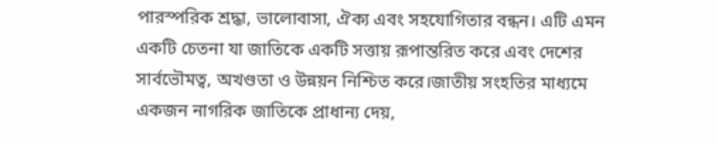পারস্পরিক শ্রদ্ধা, ভালোবাসা, ঐক্য এবং সহযোগিতার বন্ধন। এটি এমন একটি চেতনা যা জাতিকে একটি সত্তায় রূপান্তরিত করে এবং দেশের সার্বভৌমত্ব, অখণ্ডতা ও উন্নয়ন নিশ্চিত করে।জাতীয় সংহতির মাধ্যমে একজন নাগরিক জাতিকে প্রাধান্য দেয়,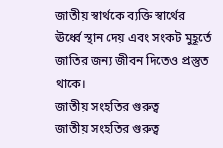জাতীয় স্বার্থকে ব্যক্তি স্বার্থের ঊর্ধ্বে স্থান দেয় এবং সংকট মুহূর্তে জাতির জন্য জীবন দিতেও প্রস্তুত থাকে।
জাতীয় সংহতির গুরুত্ব
জাতীয় সংহতির গুরুত্ব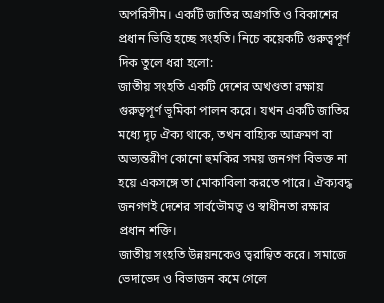অপরিসীম। একটি জাতির অগ্রগতি ও বিকাশের প্রধান ভিত্তি হচ্ছে সংহতি। নিচে কয়েকটি গুরুত্বপূর্ণ দিক তুলে ধরা হলো:
জাতীয় সংহতি একটি দেশের অখণ্ডতা রক্ষায় গুরুত্বপূর্ণ ভূমিকা পালন করে। যখন একটি জাতির মধ্যে দৃঢ় ঐক্য থাকে, তখন বাহ্যিক আক্রমণ বা অভ্যন্তরীণ কোনো হুমকির সময় জনগণ বিভক্ত না হয়ে একসঙ্গে তা মোকাবিলা করতে পারে। ঐক্যবদ্ধ জনগণই দেশের সার্বভৌমত্ব ও স্বাধীনতা রক্ষার প্রধান শক্তি।
জাতীয় সংহতি উন্নয়নকেও ত্বরান্বিত করে। সমাজে ভেদাভেদ ও বিভাজন কমে গেলে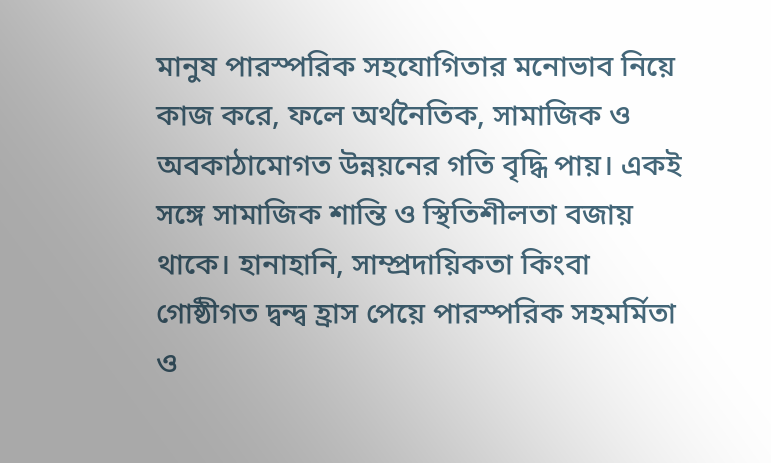মানুষ পারস্পরিক সহযোগিতার মনোভাব নিয়ে কাজ করে, ফলে অর্থনৈতিক, সামাজিক ও অবকাঠামোগত উন্নয়নের গতি বৃদ্ধি পায়। একই সঙ্গে সামাজিক শান্তি ও স্থিতিশীলতা বজায় থাকে। হানাহানি, সাম্প্রদায়িকতা কিংবা গোষ্ঠীগত দ্বন্দ্ব হ্রাস পেয়ে পারস্পরিক সহমর্মিতা ও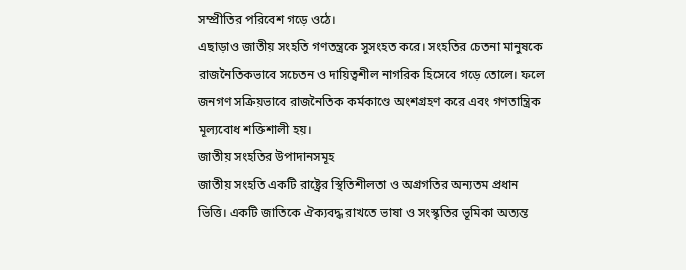সম্প্রীতির পরিবেশ গড়ে ওঠে।
এছাড়াও জাতীয় সংহতি গণতন্ত্রকে সুসংহত করে। সংহতির চেতনা মানুষকে রাজনৈতিকভাবে সচেতন ও দায়িত্বশীল নাগরিক হিসেবে গড়ে তোলে। ফলে জনগণ সক্রিয়ভাবে রাজনৈতিক কর্মকাণ্ডে অংশগ্রহণ করে এবং গণতান্ত্রিক মূল্যবোধ শক্তিশালী হয়।
জাতীয় সংহতির উপাদানসমূহ
জাতীয় সংহতি একটি রাষ্ট্রের স্থিতিশীলতা ও অগ্রগতির অন্যতম প্রধান ভিত্তি। একটি জাতিকে ঐক্যবদ্ধ রাখতে ভাষা ও সংস্কৃতির ভূমিকা অত্যন্ত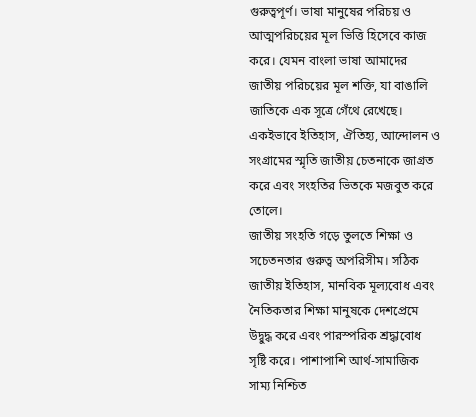গুরুত্বপূর্ণ। ভাষা মানুষের পরিচয় ও আত্মপরিচয়ের মূল ভিত্তি হিসেবে কাজ করে। যেমন বাংলা ভাষা আমাদের জাতীয় পরিচয়ের মূল শক্তি, যা বাঙালি জাতিকে এক সূত্রে গেঁথে রেখেছে। একইভাবে ইতিহাস, ঐতিহ্য, আন্দোলন ও সংগ্রামের স্মৃতি জাতীয় চেতনাকে জাগ্রত করে এবং সংহতির ভিতকে মজবুত করে তোলে।
জাতীয় সংহতি গড়ে তুলতে শিক্ষা ও সচেতনতার গুরুত্ব অপরিসীম। সঠিক জাতীয় ইতিহাস, মানবিক মূল্যবোধ এবং নৈতিকতার শিক্ষা মানুষকে দেশপ্রেমে উদ্বুদ্ধ করে এবং পারস্পরিক শ্রদ্ধাবোধ সৃষ্টি করে। পাশাপাশি আর্থ-সামাজিক সাম্য নিশ্চিত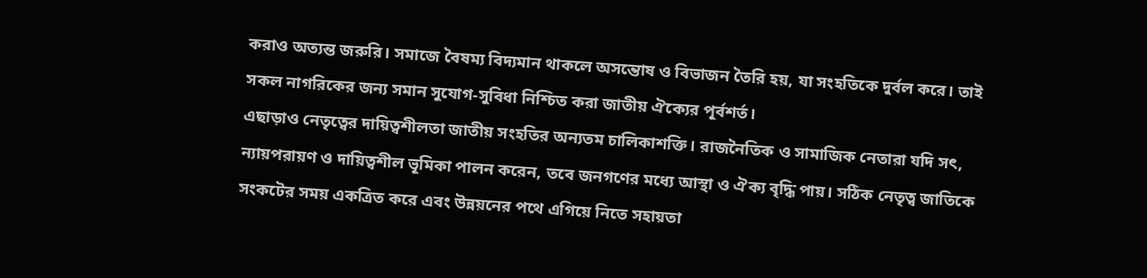করাও অত্যন্ত জরুরি। সমাজে বৈষম্য বিদ্যমান থাকলে অসন্তোষ ও বিভাজন তৈরি হয়, যা সংহতিকে দুর্বল করে। তাই সকল নাগরিকের জন্য সমান সুযোগ-সুবিধা নিশ্চিত করা জাতীয় ঐক্যের পূর্বশর্ত।
এছাড়াও নেতৃত্বের দায়িত্বশীলতা জাতীয় সংহতির অন্যতম চালিকাশক্তি। রাজনৈতিক ও সামাজিক নেতারা যদি সৎ, ন্যায়পরায়ণ ও দায়িত্বশীল ভূমিকা পালন করেন, তবে জনগণের মধ্যে আস্থা ও ঐক্য বৃদ্ধি পায়। সঠিক নেতৃত্ব জাতিকে সংকটের সময় একত্রিত করে এবং উন্নয়নের পথে এগিয়ে নিতে সহায়তা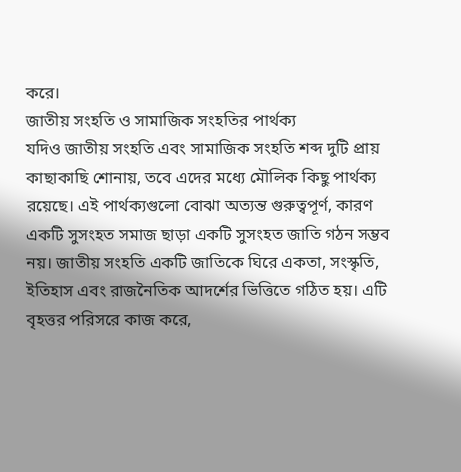করে।
জাতীয় সংহতি ও সামাজিক সংহতির পার্থক্য
যদিও জাতীয় সংহতি এবং সামাজিক সংহতি শব্দ দুটি প্রায় কাছাকাছি শোনায়, তবে এদের মধ্যে মৌলিক কিছু পার্থক্য রয়েছে। এই পার্থক্যগুলো বোঝা অত্যন্ত গুরুত্বপূর্ণ, কারণ একটি সুসংহত সমাজ ছাড়া একটি সুসংহত জাতি গঠন সম্ভব নয়। জাতীয় সংহতি একটি জাতিকে ঘিরে একতা, সংস্কৃতি, ইতিহাস এবং রাজনৈতিক আদর্শের ভিত্তিতে গঠিত হয়। এটি বৃহত্তর পরিসরে কাজ করে,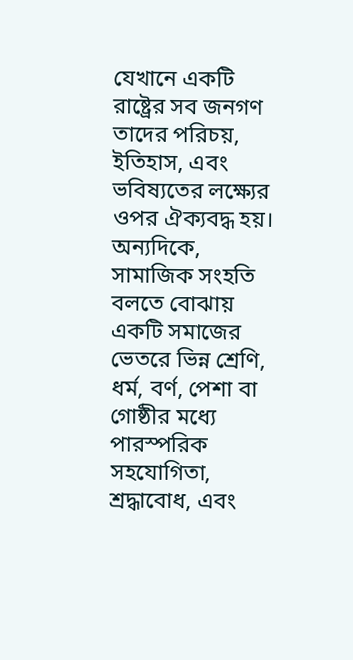যেখানে একটি রাষ্ট্রের সব জনগণ তাদের পরিচয়, ইতিহাস, এবং ভবিষ্যতের লক্ষ্যের ওপর ঐক্যবদ্ধ হয়।
অন্যদিকে, সামাজিক সংহতি বলতে বোঝায় একটি সমাজের ভেতরে ভিন্ন শ্রেণি, ধর্ম, বর্ণ, পেশা বা গোষ্ঠীর মধ্যে পারস্পরিক সহযোগিতা, শ্রদ্ধাবোধ, এবং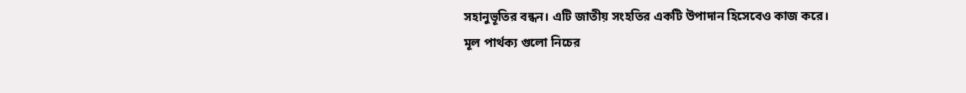সহানুভূতির বন্ধন। এটি জাতীয় সংহতির একটি উপাদান হিসেবেও কাজ করে।
মূল পার্থক্য গুলো নিচের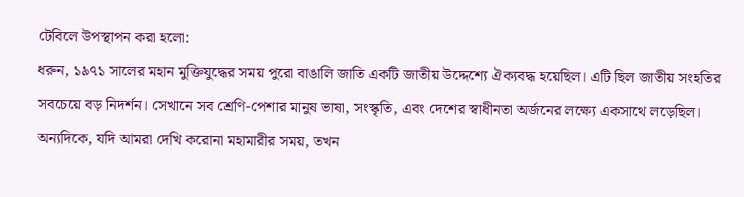টেবিলে উপস্থাপন করা হলো:
ধরুন, ১৯৭১ সালের মহান মুক্তিযুদ্ধের সময় পুরো বাঙালি জাতি একটি জাতীয় উদ্দেশ্যে ঐক্যবদ্ধ হয়েছিল। এটি ছিল জাতীয় সংহতির সবচেয়ে বড় নিদর্শন। সেখানে সব শ্রেণি-পেশার মানুষ ভাষা, সংস্কৃতি, এবং দেশের স্বাধীনতা অর্জনের লক্ষ্যে একসাথে লড়েছিল।
অন্যদিকে, যদি আমরা দেখি করোনা মহামারীর সময়, তখন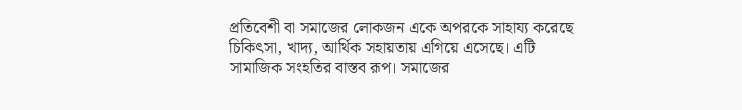প্রতিবেশী বা সমাজের লোকজন একে অপরকে সাহায্য করেছে চিকিৎসা, খাদ্য, আর্থিক সহায়তায় এগিয়ে এসেছে। এটি সামাজিক সংহতির বাস্তব রূপ। সমাজের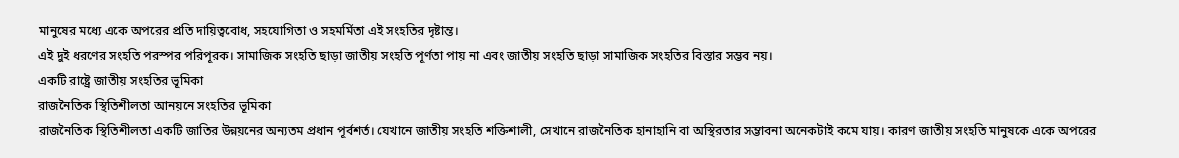মানুষের মধ্যে একে অপরের প্রতি দায়িত্ববোধ, সহযোগিতা ও সহমর্মিতা এই সংহতির দৃষ্টান্ত।
এই দুই ধরণের সংহতি পরস্পর পরিপূরক। সামাজিক সংহতি ছাড়া জাতীয় সংহতি পূর্ণতা পায় না এবং জাতীয় সংহতি ছাড়া সামাজিক সংহতির বিস্তার সম্ভব নয়।
একটি রাষ্ট্রে জাতীয় সংহতির ভূমিকা
রাজনৈতিক স্থিতিশীলতা আনয়নে সংহতির ভূমিকা
রাজনৈতিক স্থিতিশীলতা একটি জাতির উন্নয়নের অন্যতম প্রধান পূর্বশর্ত। যেখানে জাতীয় সংহতি শক্তিশালী, সেখানে রাজনৈতিক হানাহানি বা অস্থিরতার সম্ভাবনা অনেকটাই কমে যায়। কারণ জাতীয় সংহতি মানুষকে একে অপরের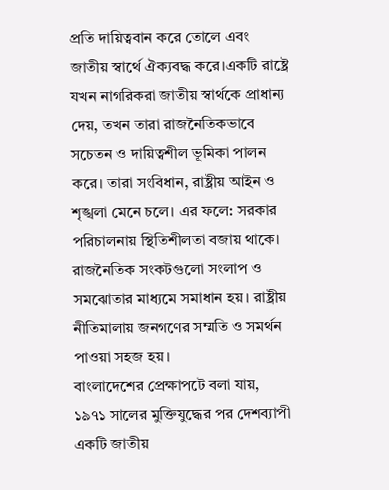প্রতি দায়িত্ববান করে তোলে এবং জাতীয় স্বার্থে ঐক্যবদ্ধ করে।একটি রাষ্ট্রে যখন নাগরিকরা জাতীয় স্বার্থকে প্রাধান্য দেয়, তখন তারা রাজনৈতিকভাবে সচেতন ও দায়িত্বশীল ভূমিকা পালন করে। তারা সংবিধান, রাষ্ট্রীয় আইন ও শৃঙ্খলা মেনে চলে। এর ফলে: সরকার পরিচালনায় স্থিতিশীলতা বজায় থাকে। রাজনৈতিক সংকটগুলো সংলাপ ও সমঝোতার মাধ্যমে সমাধান হয়। রাষ্ট্রীয় নীতিমালায় জনগণের সম্মতি ও সমর্থন পাওয়া সহজ হয়।
বাংলাদেশের প্রেক্ষাপটে বলা যায়, ১৯৭১ সালের মুক্তিযুদ্ধের পর দেশব্যাপী একটি জাতীয়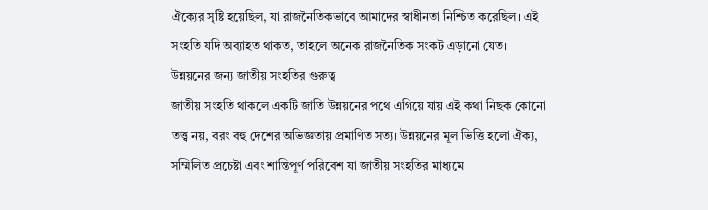ঐক্যের সৃষ্টি হয়েছিল, যা রাজনৈতিকভাবে আমাদের স্বাধীনতা নিশ্চিত করেছিল। এই সংহতি যদি অব্যাহত থাকত, তাহলে অনেক রাজনৈতিক সংকট এড়ানো যেত।
উন্নয়নের জন্য জাতীয় সংহতির গুরুত্ব
জাতীয় সংহতি থাকলে একটি জাতি উন্নয়নের পথে এগিয়ে যায় এই কথা নিছক কোনো তত্ত্ব নয়, বরং বহু দেশের অভিজ্ঞতায় প্রমাণিত সত্য। উন্নয়নের মূল ভিত্তি হলো ঐক্য, সম্মিলিত প্রচেষ্টা এবং শান্তিপূর্ণ পরিবেশ যা জাতীয় সংহতির মাধ্যমে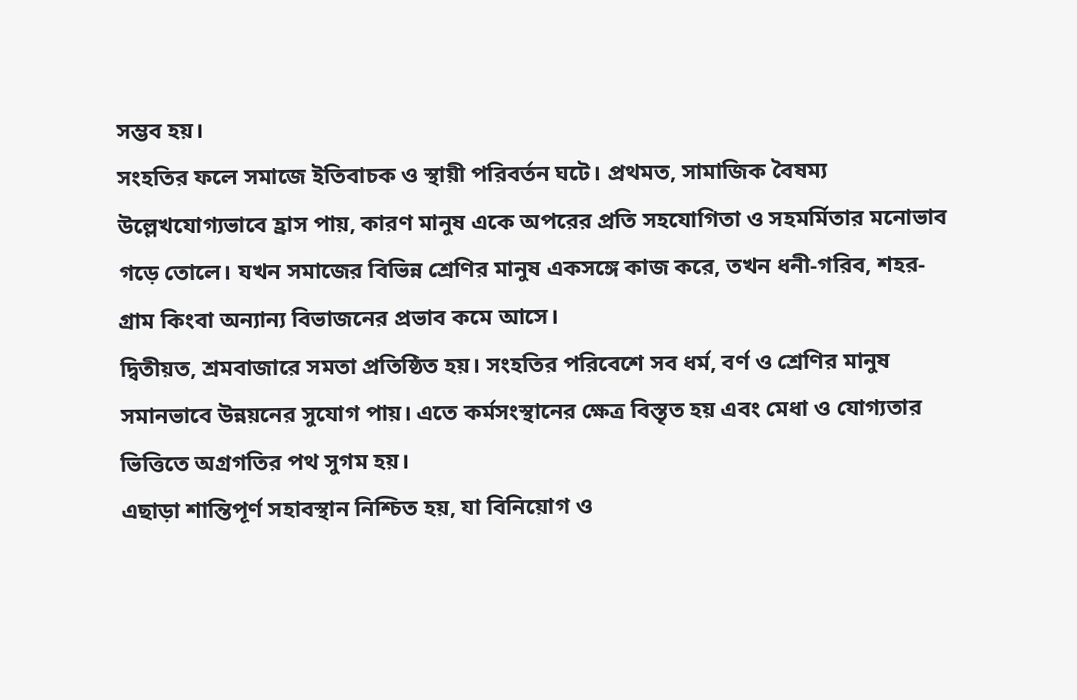সম্ভব হয়।
সংহতির ফলে সমাজে ইতিবাচক ও স্থায়ী পরিবর্তন ঘটে। প্রথমত, সামাজিক বৈষম্য উল্লেখযোগ্যভাবে হ্রাস পায়, কারণ মানুষ একে অপরের প্রতি সহযোগিতা ও সহমর্মিতার মনোভাব গড়ে তোলে। যখন সমাজের বিভিন্ন শ্রেণির মানুষ একসঙ্গে কাজ করে, তখন ধনী-গরিব, শহর-গ্রাম কিংবা অন্যান্য বিভাজনের প্রভাব কমে আসে।
দ্বিতীয়ত, শ্রমবাজারে সমতা প্রতিষ্ঠিত হয়। সংহতির পরিবেশে সব ধর্ম, বর্ণ ও শ্রেণির মানুষ সমানভাবে উন্নয়নের সুযোগ পায়। এতে কর্মসংস্থানের ক্ষেত্র বিস্তৃত হয় এবং মেধা ও যোগ্যতার ভিত্তিতে অগ্রগতির পথ সুগম হয়।
এছাড়া শান্তিপূর্ণ সহাবস্থান নিশ্চিত হয়, যা বিনিয়োগ ও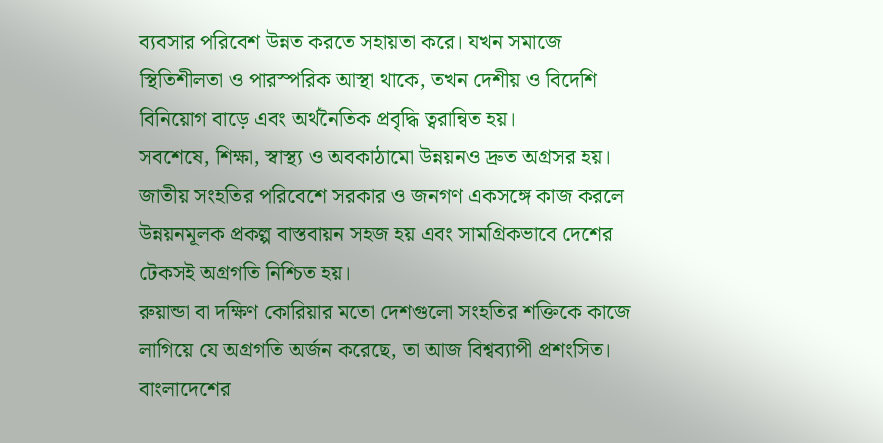ব্যবসার পরিবেশ উন্নত করতে সহায়তা করে। যখন সমাজে স্থিতিশীলতা ও পারস্পরিক আস্থা থাকে, তখন দেশীয় ও বিদেশি বিনিয়োগ বাড়ে এবং অর্থনৈতিক প্রবৃদ্ধি ত্বরান্বিত হয়।
সবশেষে, শিক্ষা, স্বাস্থ্য ও অবকাঠামো উন্নয়নও দ্রুত অগ্রসর হয়। জাতীয় সংহতির পরিবেশে সরকার ও জনগণ একসঙ্গে কাজ করলে উন্নয়নমূলক প্রকল্প বাস্তবায়ন সহজ হয় এবং সামগ্রিকভাবে দেশের টেকসই অগ্রগতি নিশ্চিত হয়।
রুয়ান্ডা বা দক্ষিণ কোরিয়ার মতো দেশগুলো সংহতির শক্তিকে কাজে লাগিয়ে যে অগ্রগতি অর্জন করেছে, তা আজ বিশ্বব্যাপী প্রশংসিত। বাংলাদেশের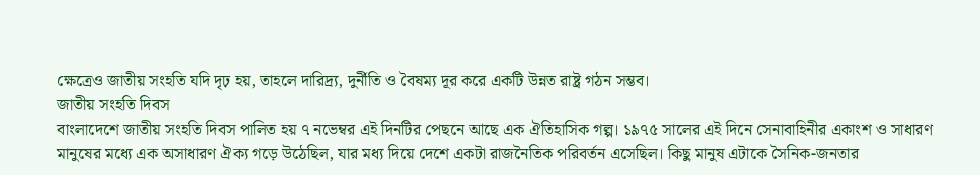ক্ষেত্রেও জাতীয় সংহতি যদি দৃঢ় হয়, তাহলে দারিদ্র্য, দুর্নীতি ও বৈষম্য দূর করে একটি উন্নত রাষ্ট্র গঠন সম্ভব।
জাতীয় সংহতি দিবস
বাংলাদেশে জাতীয় সংহতি দিবস পালিত হয় ৭ নভেম্বর এই দিনটির পেছনে আছে এক ঐতিহাসিক গল্প। ১৯৭৫ সালের এই দিনে সেনাবাহিনীর একাংশ ও সাধারণ মানুষের মধ্যে এক অসাধারণ ঐক্য গড়ে উঠেছিল, যার মধ্য দিয়ে দেশে একটা রাজনৈতিক পরিবর্তন এসেছিল। কিছু মানুষ এটাকে সৈনিক-জনতার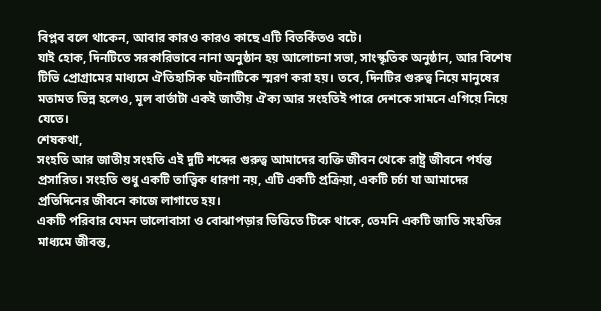বিপ্লব বলে থাকেন, আবার কারও কারও কাছে এটি বিতর্কিতও বটে।
যাই হোক, দিনটিতে সরকারিভাবে নানা অনুষ্ঠান হয় আলোচনা সভা, সাংস্কৃতিক অনুষ্ঠান, আর বিশেষ টিভি প্রোগ্রামের মাধ্যমে ঐতিহাসিক ঘটনাটিকে স্মরণ করা হয়। তবে, দিনটির গুরুত্ব নিয়ে মানুষের মতামত ভিন্ন হলেও, মূল বার্তাটা একই জাতীয় ঐক্য আর সংহতিই পারে দেশকে সামনে এগিয়ে নিয়ে যেতে।
শেষকথা,
সংহতি আর জাতীয় সংহতি এই দুটি শব্দের গুরুত্ব আমাদের ব্যক্তি জীবন থেকে রাষ্ট্র জীবনে পর্যন্ত প্রসারিত। সংহতি শুধু একটি তাত্ত্বিক ধারণা নয়, এটি একটি প্রক্রিয়া, একটি চর্চা যা আমাদের প্রতিদিনের জীবনে কাজে লাগাতে হয়।
একটি পরিবার যেমন ভালোবাসা ও বোঝাপড়ার ভিত্তিতে টিকে থাকে, তেমনি একটি জাতি সংহতির মাধ্যমে জীবন্ত,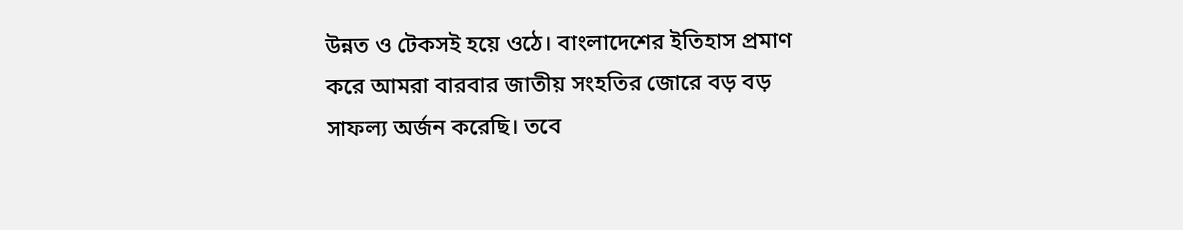উন্নত ও টেকসই হয়ে ওঠে। বাংলাদেশের ইতিহাস প্রমাণ করে আমরা বারবার জাতীয় সংহতির জোরে বড় বড় সাফল্য অর্জন করেছি। তবে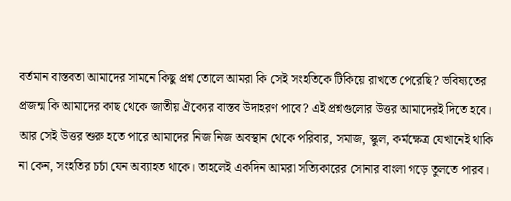বর্তমান বাস্তবতা আমাদের সামনে কিছু প্রশ্ন তোলে আমরা কি সেই সংহতিকে টিকিয়ে রাখতে পেরেছি? ভবিষ্যতের প্রজন্ম কি আমাদের কাছ থেকে জাতীয় ঐক্যের বাস্তব উদাহরণ পাবে? এই প্রশ্নগুলোর উত্তর আমাদেরই দিতে হবে। আর সেই উত্তর শুরু হতে পারে আমাদের নিজ নিজ অবস্থান থেকে পরিবার, সমাজ, স্কুল, কর্মক্ষেত্র যেখানেই থাকি না কেন, সংহতির চর্চা যেন অব্যাহত থাকে। তাহলেই একদিন আমরা সত্যিকারের সোনার বাংলা গড়ে তুলতে পারব।